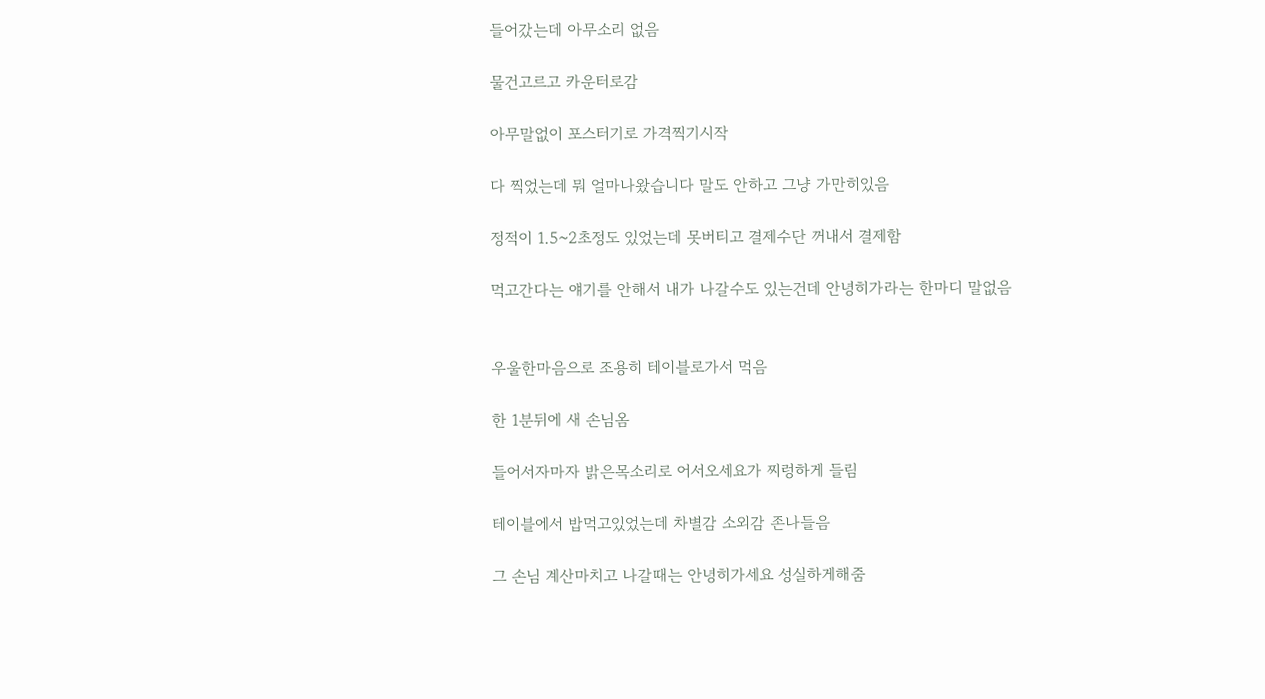들어갔는데 아무소리 없음

물건고르고 카운터로감

아무말없이 포스터기로 가격찍기시작

다 찍었는데 뭐 얼마나왔습니다 말도 안하고 그냥 가만히있음

정적이 1.5~2초정도 있었는데 못버티고 결제수단 꺼내서 결제함

먹고간다는 얘기를 안해서 내가 나갈수도 있는건데 안녕히가라는 한마디 말없음


우울한마음으로 조용히 테이블로가서 먹음

한 1분뒤에 새 손님옴

들어서자마자 밝은목소리로 어서오세요가 찌렁하게 들림

테이블에서 밥먹고있었는데 차별감 소외감 존나들음

그 손님 계산마치고 나갈때는 안녕히가세요 성실하게해줌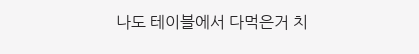나도 테이블에서 다먹은거 치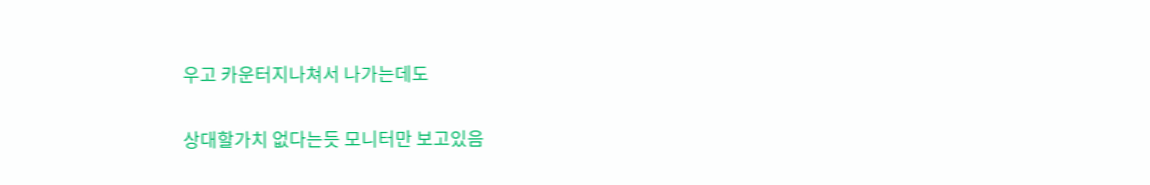우고 카운터지나쳐서 나가는데도

상대할가치 없다는듯 모니터만 보고있음